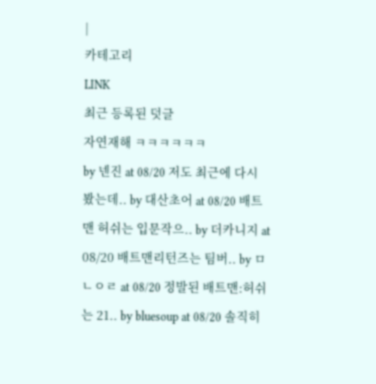|
카테고리
LINK
최근 등록된 덧글
자연재해 ㅋㅋㅋㅋㅋㅋ
by 넨진 at 08/20 저도 최근에 다시 봤는데.. by 대산초어 at 08/20 배트맨 허쉬는 입문작으.. by 더카니지 at 08/20 배트맨리턴즈는 팀버.. by ㅁㄴㅇㄹ at 08/20 정발된 배트맨:허쉬는 21.. by bluesoup at 08/20 솔직히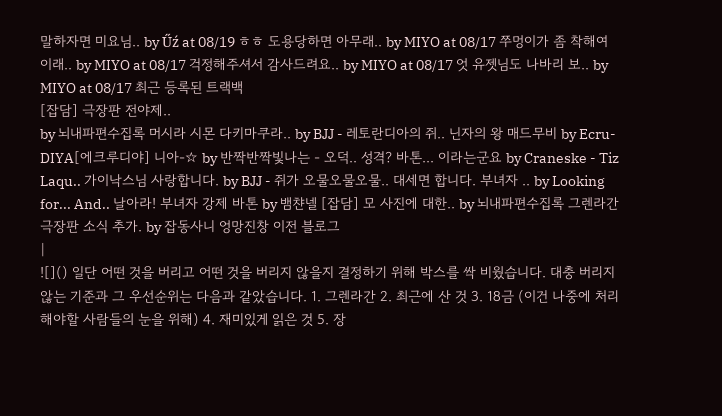말하자면 미요님.. by Űź at 08/19 ㅎㅎ 도용당하면 아무래.. by MIYO at 08/17 쭈멍이가 좀 착해여 이래.. by MIYO at 08/17 걱정해주셔서 감사드려요.. by MIYO at 08/17 엇 유젯님도 나바리 보.. by MIYO at 08/17 최근 등록된 트랙백
[잡담] 극장판 전야제..
by 뇌내파편수집록 머시라 시몬 다키마쿠라.. by BJJ - 레토란디아의 쥐.. 닌자의 왕 매드무비 by Ecru-DIYA[에크루디야] 니아-☆ by 반짝반짝빛나는 - 오덕.. 성격? 바톤... 이라는군요 by Craneske - Tiz Laqu.. 가이낙스님 사랑합니다. by BJJ - 쥐가 오물오물오물.. 대세면 합니다. 부녀자 .. by Looking for... And.. 날아라! 부녀자 강제 바톤 by 뱀챤넬 [잡담] 모 사진에 대한.. by 뇌내파편수집록 그렌라간 극장판 소식 추가. by 잡동사니 엉망진창 이전 블로그
|
![]() 일단 어떤 것을 버리고 어떤 것을 버리지 않을지 결정하기 위해 박스를 싹 비웠습니다. 대충 버리지 않는 기준과 그 우선순위는 다음과 같았습니다. 1. 그렌라간 2. 최근에 산 것 3. 18금 (이건 나중에 처리해야할 사람들의 눈을 위해) 4. 재미있게 읽은 것 5. 장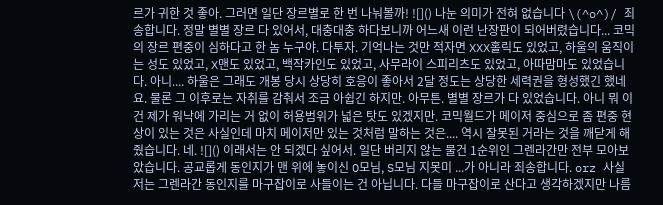르가 귀한 것 좋아. 그러면 일단 장르별로 한 번 나눠볼까! ![]() 나눈 의미가 전혀 없습니다 \(^o^)/ 죄송합니다. 정말 별별 장르 다 있어서, 대충대충 하다보니까 어느새 이런 난장판이 되어버렸습니다... 코믹의 장르 편중이 심하다고 한 놈 누구야. 다투자. 기억나는 것만 적자면 XXX홀릭도 있었고, 하울의 움직이는 성도 있었고, X맨도 있었고, 백작카인도 있었고, 사무라이 스피리츠도 있었고, 아따맘마도 있었습니다. 아니.... 하울은 그래도 개봉 당시 상당히 호응이 좋아서 2달 정도는 상당한 세력권을 형성했긴 했네요. 물론 그 이후로는 자취를 감춰서 조금 아쉽긴 하지만. 아무튼. 별별 장르가 다 있었습니다. 아니 뭐 이건 제가 워낙에 가리는 거 없이 허용범위가 넓은 탓도 있겠지만. 코믹월드가 메이저 중심으로 좀 편중 현상이 있는 것은 사실인데 마치 메이저만 있는 것처럼 말하는 것은.... 역시 잘못된 거라는 것을 깨닫게 해줬습니다. 네. ![]() 이래서는 안 되겠다 싶어서. 일단 버리지 않는 물건 1순위인 그렌라간만 전부 모아보았습니다. 공교롭게 동인지가 맨 위에 놓이신 O모님, S모님 지못미 ...가 아니라 죄송합니다. orz 사실 저는 그렌라간 동인지를 마구잡이로 사들이는 건 아닙니다. 다들 마구잡이로 산다고 생각하겠지만 나름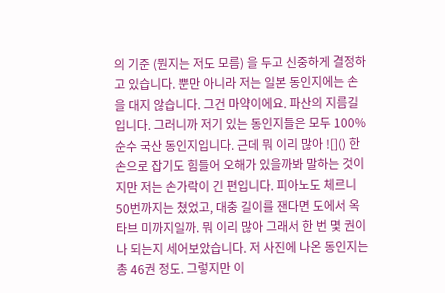의 기준 (뭔지는 저도 모름) 을 두고 신중하게 결정하고 있습니다. 뿐만 아니라 저는 일본 동인지에는 손을 대지 않습니다. 그건 마약이에요. 파산의 지름길입니다. 그러니까 저기 있는 동인지들은 모두 100% 순수 국산 동인지입니다. 근데 뭐 이리 많아 ![]() 한 손으로 잡기도 힘들어 오해가 있을까봐 말하는 것이지만 저는 손가락이 긴 편입니다. 피아노도 체르니 50번까지는 쳤었고, 대충 길이를 잰다면 도에서 옥타브 미까지일까. 뭐 이리 많아 그래서 한 번 몇 권이나 되는지 세어보았습니다. 저 사진에 나온 동인지는 총 46권 정도. 그렇지만 이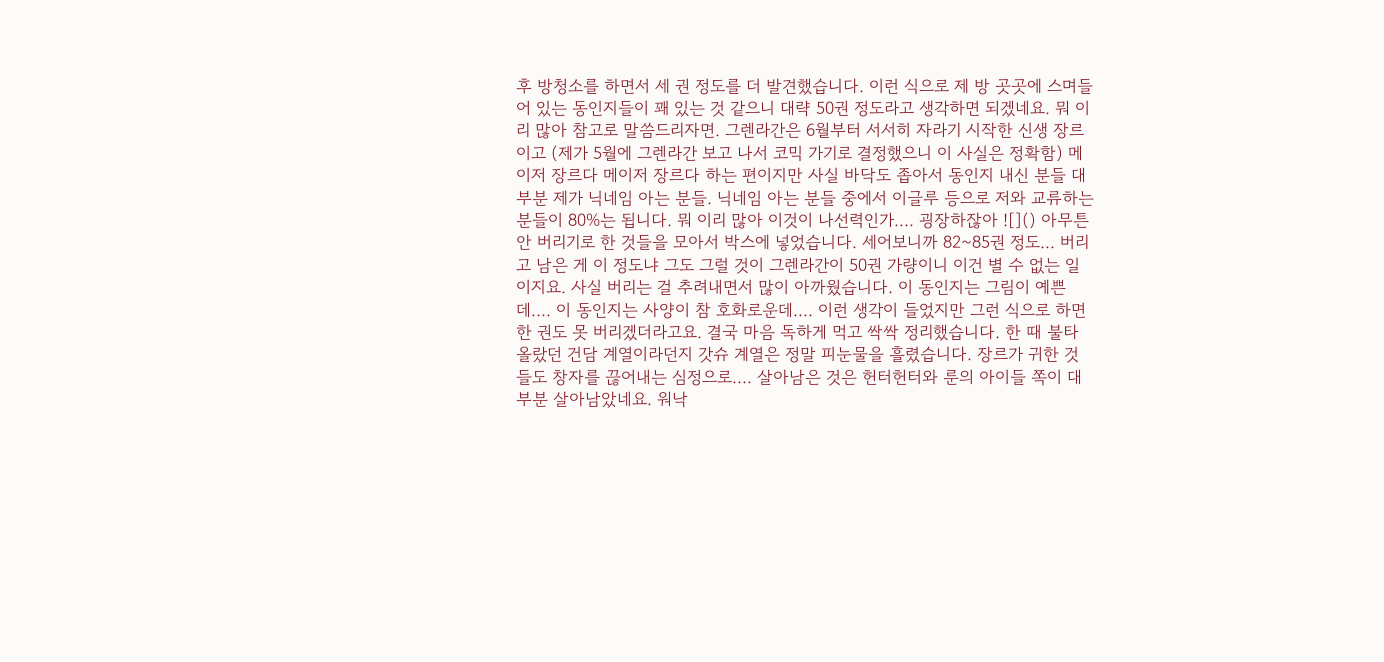후 방청소를 하면서 세 권 정도를 더 발견했습니다. 이런 식으로 제 방 곳곳에 스며들어 있는 동인지들이 꽤 있는 것 같으니 대략 50권 정도라고 생각하면 되겠네요. 뭐 이리 많아 참고로 말씀드리자면. 그렌라간은 6월부터 서서히 자라기 시작한 신생 장르이고 (제가 5월에 그렌라간 보고 나서 코믹 가기로 결정했으니 이 사실은 정확함) 메이저 장르다 메이저 장르다 하는 편이지만 사실 바닥도 좁아서 동인지 내신 분들 대부분 제가 닉네임 아는 분들. 닉네임 아는 분들 중에서 이글루 등으로 저와 교류하는 분들이 80%는 됩니다. 뭐 이리 많아 이것이 나선력인가.... 굉장하잖아 ![]() 아무튼 안 버리기로 한 것들을 모아서 박스에 넣었습니다. 세어보니까 82~85권 정도... 버리고 남은 게 이 정도냐 그도 그럴 것이 그렌라간이 50권 가량이니 이건 별 수 없는 일이지요. 사실 버리는 걸 추려내면서 많이 아까웠습니다. 이 동인지는 그림이 예쁜데.... 이 동인지는 사양이 참 호화로운데.... 이런 생각이 들었지만 그런 식으로 하면 한 권도 못 버리겠더라고요. 결국 마음 독하게 먹고 싹싹 정리했습니다. 한 때 불타올랐던 건담 계열이라던지 갓슈 계열은 정말 피눈물을 흘렸습니다. 장르가 귀한 것들도 창자를 끊어내는 심정으로.... 살아남은 것은 헌터헌터와 룬의 아이들 쪽이 대부분 살아남았네요. 워낙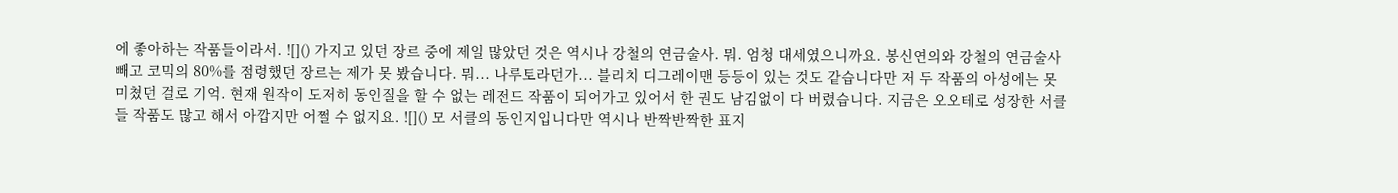에 좋아하는 작품들이라서. ![]() 가지고 있던 장르 중에 제일 많았던 것은 역시나 강철의 연금술사. 뭐. 엄청 대세였으니까요. 봉신연의와 강철의 연금술사 빼고 코믹의 80%를 점령했던 장르는 제가 못 봤습니다. 뭐... 나루토라던가... 블리치 디그레이맨 등등이 있는 것도 같습니다만 저 두 작품의 아성에는 못 미쳤던 걸로 기억. 현재 원작이 도저히 동인질을 할 수 없는 레전드 작품이 되어가고 있어서 한 권도 남김없이 다 버렸습니다. 지금은 오오테로 성장한 서클들 작품도 많고 해서 아깝지만 어쩔 수 없지요. ![]() 모 서클의 동인지입니다만 역시나 반짝반짝한 표지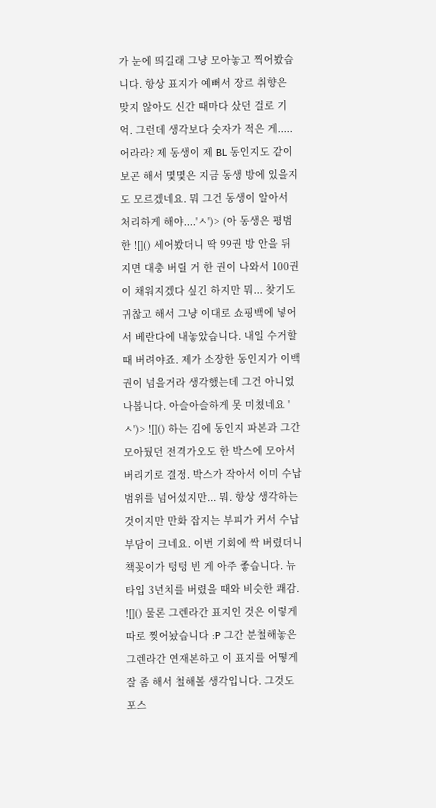가 눈에 띄길래 그냥 모아놓고 찍어봤습니다. 항상 표지가 예뻐서 장르 취향은 맞지 않아도 신간 때마다 샀던 걸로 기억. 그런데 생각보다 숫자가 적은 게.....어라라? 제 동생이 제 BL 동인지도 같이 보곤 해서 몇몇은 지금 동생 방에 있을지도 모르겠네요. 뭐 그건 동생이 알아서 처리하게 해야....'ㅅ')> (아 동생은 평범한 ![]() 세어봤더니 딱 99권 방 안을 뒤지면 대충 버릴 거 한 권이 나와서 100권이 채워지겠다 싶긴 하지만 뭐... 찾기도 귀찮고 해서 그냥 이대로 쇼핑백에 넣어서 베란다에 내놓았습니다. 내일 수거할 때 버려야죠. 제가 소장한 동인지가 이백권이 넘을거라 생각했는데 그건 아니었나봅니다. 아슬아슬하게 못 미쳤네요 'ㅅ')> ![]() 하는 김에 동인지 파본과 그간 모아뒀던 전격가오도 한 박스에 모아서 버리기로 결정. 박스가 작아서 이미 수납 범위를 넘어섰지만... 뭐. 항상 생각하는 것이지만 만화 잡지는 부피가 커서 수납 부담이 크네요. 이번 기회에 싹 버렸더니 책꽂이가 텅텅 빈 게 아주 좋습니다. 뉴타입 3년치를 버렸을 때와 비슷한 쾌감. ![]() 물론 그렌라간 표지인 것은 이렇게 따로 찢어놨습니다 :P 그간 분철해놓은 그렌라간 연재본하고 이 표지를 어떻게 잘 좀 해서 철해볼 생각입니다. 그것도 포스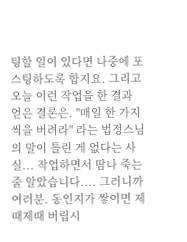팅할 일이 있다면 나중에 포스팅하도록 합지요. 그리고 오늘 이런 작업을 한 결과 얻은 결론은. "매일 한 가지씩을 버려라" 라는 법정스님의 말이 틀린 게 없다는 사실... 작업하면서 땀나 죽는 줄 알았습니다.... 그러니까 여러분. 동인지가 쌓이면 제때제때 버립시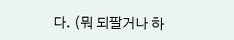다. (뭐 되팔거나 하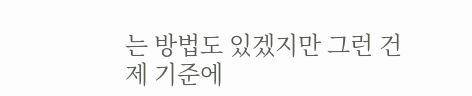는 방법도 있겠지만 그런 건 제 기준에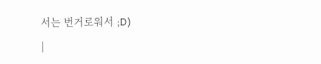서는 번거로워서 ;D)
|